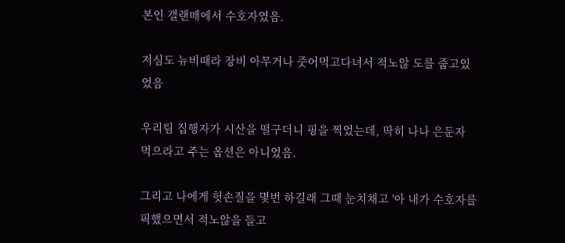본인 갤랜매에서 수호자였음.

저심도 뉴비때라 장비 아무거나 줏어먹고다녀서 적노않 도를 줍고있었음

우리팀 집행자가 시산을 떨구더니 핑을 찍었는데, 딱히 나나 은둔자 먹으라고 주는 옵션은 아니었음.

그리고 나에게 헛손질을 몇번 하길래 그때 눈치채고 '아 내가 수호자를 픽했으면서 적노않을 들고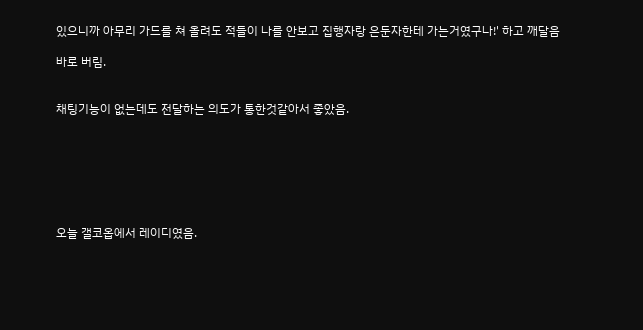있으니까 아무리 가드를 쳐 올려도 적들이 나를 안보고 집행자랑 은둔자한테 가는거였구나!' 하고 깨달음

바로 버림.


채팅기능이 없는데도 전달하는 의도가 통한것같아서 좋았음.







오늘 갤코옵에서 레이디였음.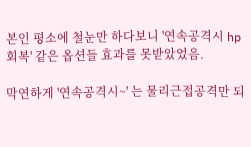본인 평소에 철눈만 하다보니 '연속공격시 hp회복' 같은 옵션들 효과를 못받았었음.

막연하게 '연속공격시~' 는 물리근접공격만 되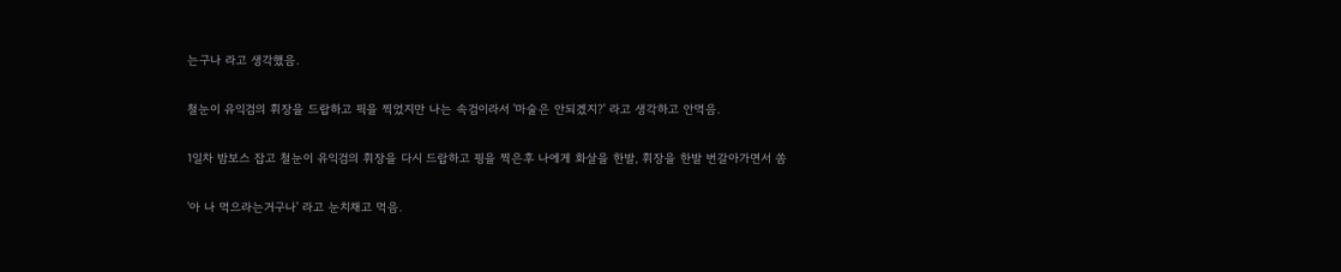는구나 라고 생각했음.

철눈이 유익검의 휘장을 드랍하고 픽을 찍었지만 나는 속검이라서 '마술은 안되겠지?' 라고 생각하고 안먹음.

1일차 밤보스 잡고 철눈이 유익검의 휘장을 다시 드랍하고 핑을 찍은후 나에게 화살을 한발, 휘장을 한발 번갈아가면서 쏨

'아 나 먹으라는거구나' 라고 눈치채고 먹음.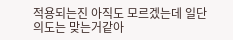적용되는진 아직도 모르겠는데 일단 의도는 맞는거같아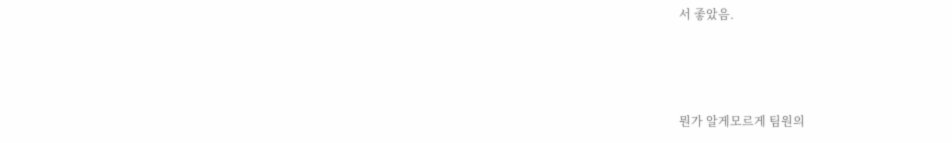서 좋았음.



뭔가 알게모르게 팀원의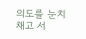의도를 눈치채고 서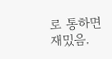로 통하면 재밌음.